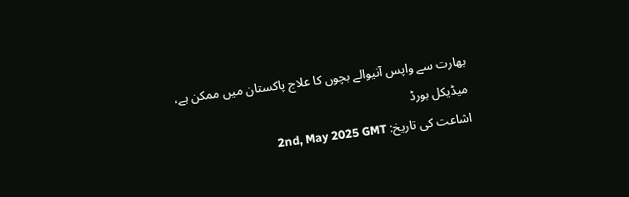بھارت سے واپس آنیوالے بچوں کا علاج پاکستان میں ممکن ہے، میڈیکل بورڈ
اشاعت کی تاریخ: 2nd, May 2025 GMT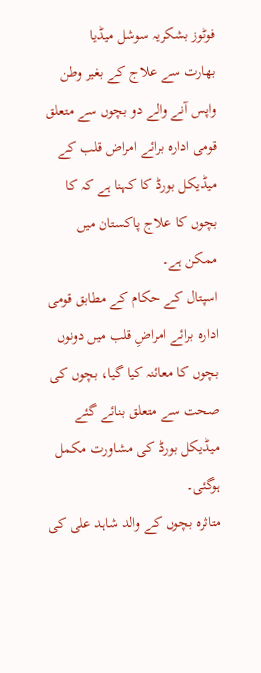فوٹوز بشکریہ سوشل میڈیا
بھارت سے علاج کے بغیر وطن واپس آنے والے دو بچوں سے متعلق قومی ادارہ برائے امراض قلب کے میڈیکل بورڈ کا کہنا ہے کہ کا بچوں کا علاج پاکستان میں ممکن ہے۔
اسپتال کے حکام کے مطابق قومی ادارہ برائے امراضِ قلب میں دونوں بچوں کا معائنہ کیا گیا، بچوں کی صحت سے متعلق بنائے گئے میڈیکل بورڈ کی مشاورت مکمل ہوگئی۔
متاثرہ بچوں کے والد شاہد علی کی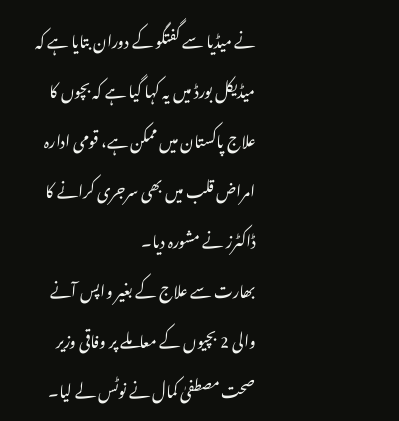نے میڈیا سے گفتگو کے دوران بتایا ہے کہ میڈیکل بورڈ میں یہ کہا گیا ہے کہ بچوں کا علاج پاکستان میں ممکن ہے، قومی ادارہ امراض قلب میں بھی سرجری کرانے کا ڈاکٹرز نے مشورہ دیا۔
بھارت سے علاج کے بغیر واپس آنے والی 2 بچیوں کے معاملے پر وفاقی وزیر صحت مصطفیٰ کمال نے نوٹس لے لیا۔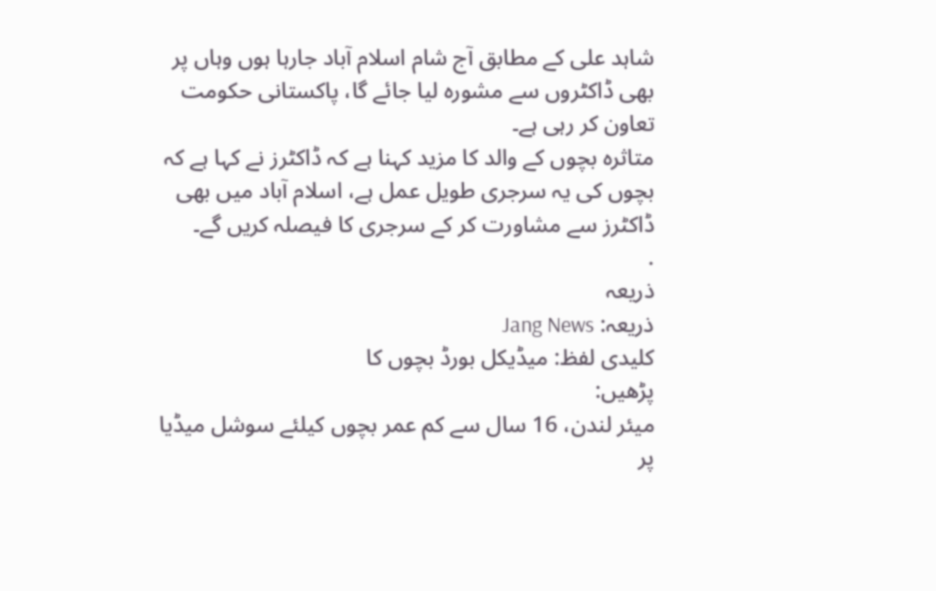شاہد علی کے مطابق آج شام اسلام آباد جارہا ہوں وہاں پر بھی ڈاکٹروں سے مشورہ لیا جائے گا، پاکستانی حکومت تعاون کر رہی ہے۔
متاثرہ بچوں کے والد کا مزید کہنا ہے کہ ڈاکٹرز نے کہا ہے کہ بچوں کی یہ سرجری طویل عمل ہے، اسلام آباد میں بھی ڈاکٹرز سے مشاورت کر کے سرجری کا فیصلہ کریں گے۔
.
ذریعہ
ذریعہ: Jang News
کلیدی لفظ: میڈیکل بورڈ بچوں کا
پڑھیں:
میئر لندن، 16 سال سے کم عمر بچوں کیلئے سوشل میڈیا پر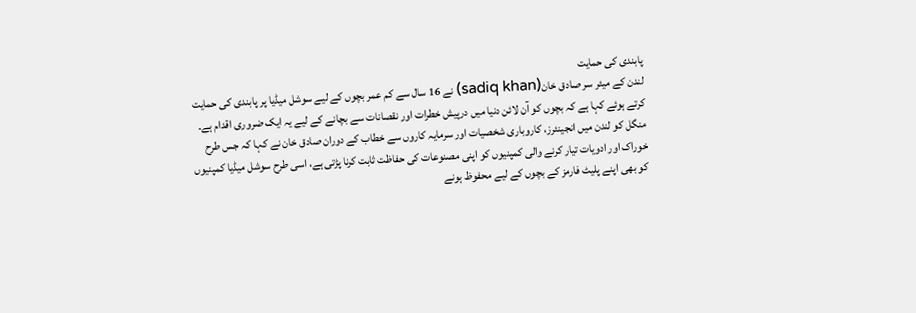پابندی کی حمایت
لندن کے میئر سر صادق خان(sadiq khan) نے 16 سال سے کم عمر بچوں کے لیے سوشل میڈیا پر پابندی کی حمایت کرتے ہوئے کہا ہے کہ بچوں کو آن لائن دنیا میں درپیش خطرات اور نقصانات سے بچانے کے لیے یہ ایک ضروری اقدام ہے۔
منگل کو لندن میں انجینئرز، کاروباری شخصیات اور سرمایہ کاروں سے خطاب کے دوران صادق خان نے کہا کہ جس طرح خوراک اور ادویات تیار کرنے والی کمپنیوں کو اپنی مصنوعات کی حفاظت ثابت کرنا پڑتی ہے، اسی طرح سوشل میڈیا کمپنیوں کو بھی اپنے پلیٹ فارمز کے بچوں کے لیے محفوظ ہونے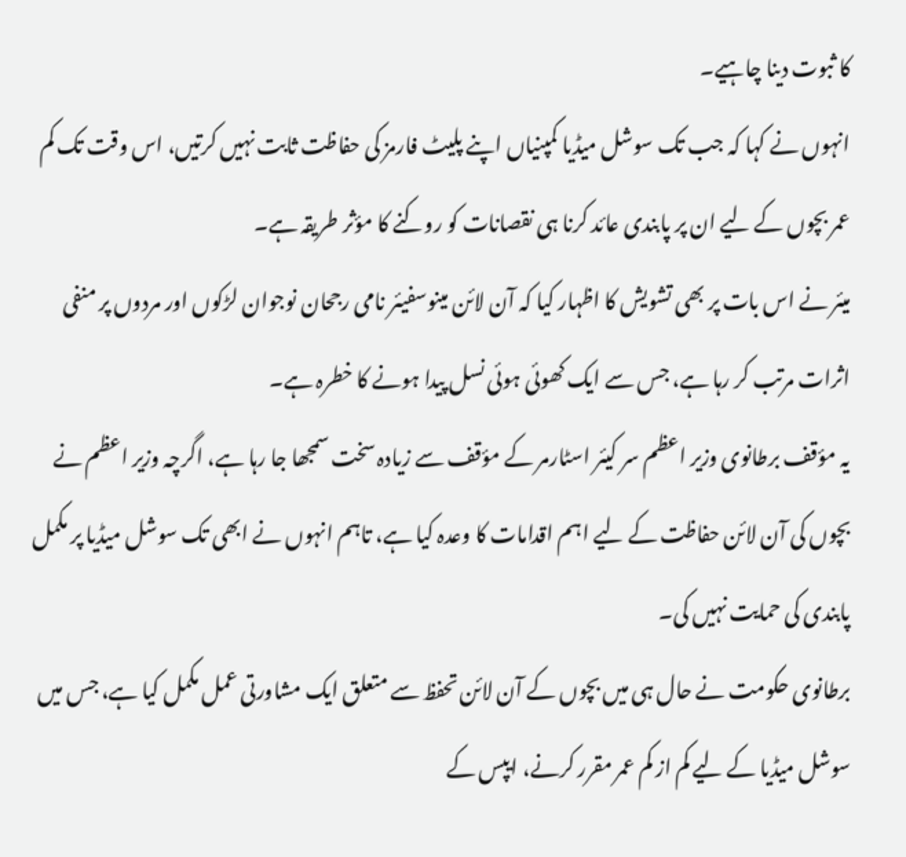کا ثبوت دینا چاہیے۔
انہوں نے کہا کہ جب تک سوشل میڈیا کمپنیاں اپنے پلیٹ فارمز کی حفاظت ثابت نہیں کرتیں، اس وقت تک کم عمر بچوں کے لیے ان پر پابندی عائد کرنا ہی نقصانات کو روکنے کا مؤثر طریقہ ہے۔
میئر نے اس بات پر بھی تشویش کا اظہار کیا کہ آن لائن مینوسفیئر نامی رجحان نوجوان لڑکوں اور مردوں پر منفی اثرات مرتب کر رہا ہے، جس سے ایک کھوئی ہوئی نسل پیدا ہونے کا خطرہ ہے۔
یہ مؤقف برطانوی وزیر اعظم سر کیئر اسٹارمر کے مؤقف سے زیادہ سخت سمجھا جا رہا ہے، اگرچہ وزیر اعظم نے بچوں کی آن لائن حفاظت کے لیے اہم اقدامات کا وعدہ کیا ہے، تاہم انہوں نے ابھی تک سوشل میڈیا پر مکمل پابندی کی حمایت نہیں کی۔
برطانوی حکومت نے حال ہی میں بچوں کے آن لائن تحفظ سے متعلق ایک مشاورتی عمل مکمل کیا ہے، جس میں سوشل میڈیا کے لیے کم از کم عمر مقرر کرنے، ایپس کے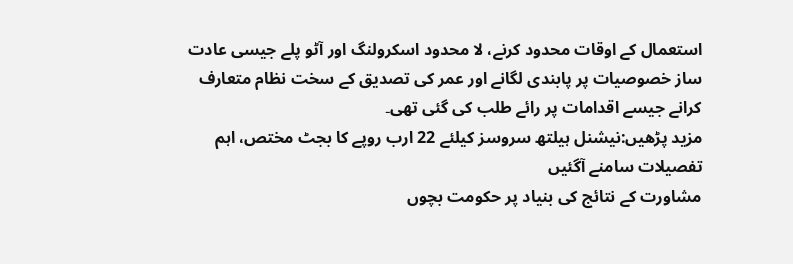استعمال کے اوقات محدود کرنے، لا محدود اسکرولنگ اور آٹو پلے جیسی عادت ساز خصوصیات پر پابندی لگانے اور عمر کی تصدیق کے سخت نظام متعارف کرانے جیسے اقدامات پر رائے طلب کی گئی تھی۔
مزید پڑھیں:نیشنل ہیلتھ سروسز کیلئے 22 ارب روپے کا بجٹ مختص، اہم تفصیلات سامنے آگئیں
مشاورت کے نتائج کی بنیاد پر حکومت بچوں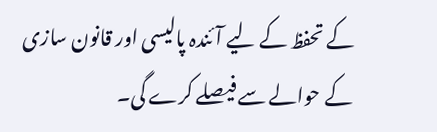کے تحفظ کے لیے آئندہ پالیسی اور قانون سازی کے حوالے سے فیصلے کرے گی۔